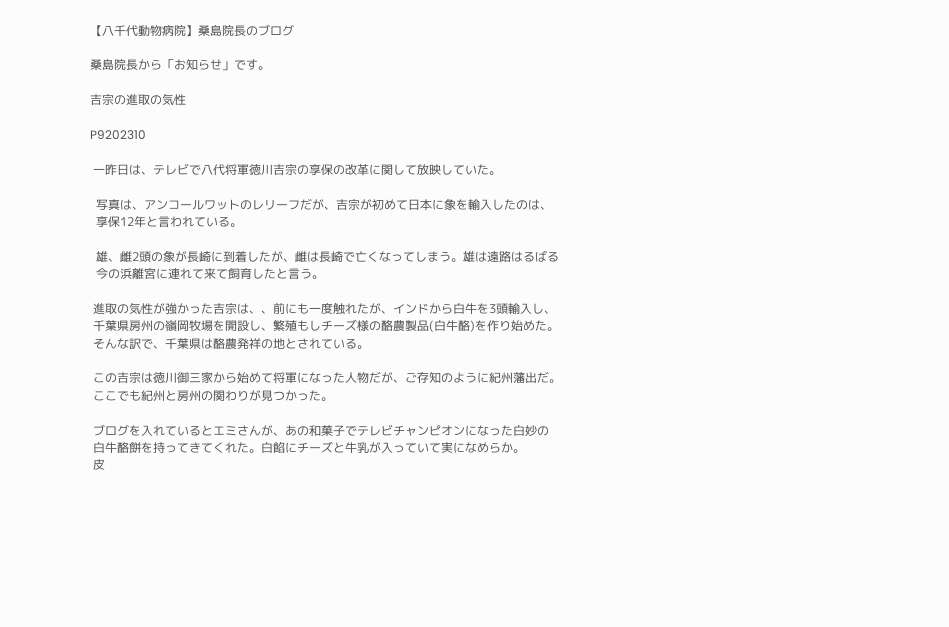【八千代動物病院】桑島院長のブログ

桑島院長から「お知らせ」です。

吉宗の進取の気性

P9202310

 一昨日は、テレビで八代将軍徳川吉宗の享保の改革に関して放映していた。

  写真は、アンコールワットのレリーフだが、吉宗が初めて日本に象を輸入したのは、
  享保12年と言われている。

  雄、雌2頭の象が長崎に到着したが、雌は長崎で亡くなってしまう。雄は遠路はるばる
  今の浜離宮に連れて来て飼育したと言う。

 進取の気性が強かった吉宗は、、前にも一度触れたが、インドから白牛を3頭輸入し、
 千葉県房州の嶺岡牧場を開設し、繁殖もしチーズ様の酪農製品(白牛酪)を作り始めた。
 そんな訳で、千葉県は酪農発祥の地とされている。

 この吉宗は徳川御三家から始めて将軍になった人物だが、ご存知のように紀州藩出だ。
 ここでも紀州と房州の関わりが見つかった。

 ブログを入れているとエミさんが、あの和菓子でテレビチャンピオンになった白妙の
 白牛酪餅を持ってきてくれた。白餡にチーズと牛乳が入っていて実になめらか。
 皮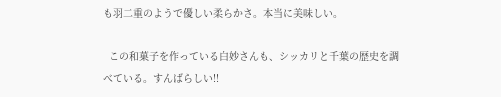も羽二重のようで優しい柔らかさ。本当に美味しい。

  この和菓子を作っている白妙さんも、シッカリと千葉の歴史を調べている。すんばらしい!!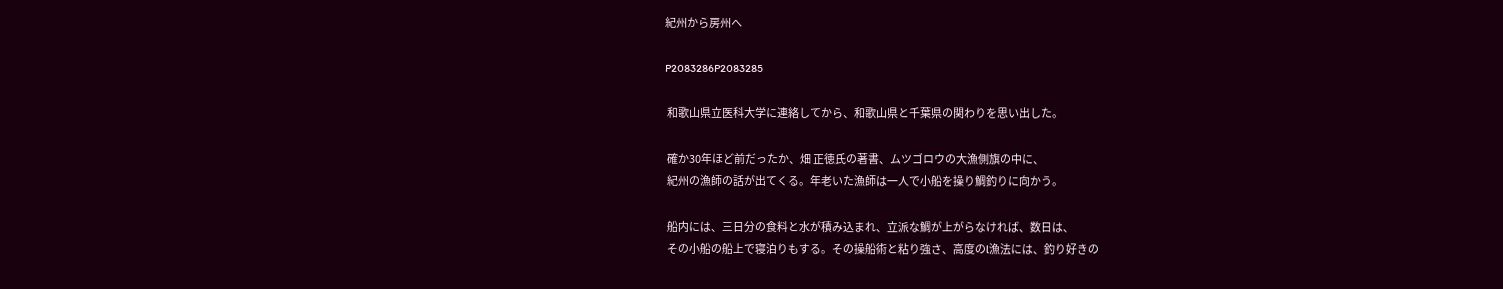紀州から房州へ

P2083286P2083285

 和歌山県立医科大学に連絡してから、和歌山県と千葉県の関わりを思い出した。

 確か30年ほど前だったか、畑 正徳氏の著書、ムツゴロウの大漁側旗の中に、
 紀州の漁師の話が出てくる。年老いた漁師は一人で小船を操り鯛釣りに向かう。

 船内には、三日分の食料と水が積み込まれ、立派な鯛が上がらなければ、数日は、
 その小船の船上で寝泊りもする。その操船術と粘り強さ、高度のl漁法には、釣り好きの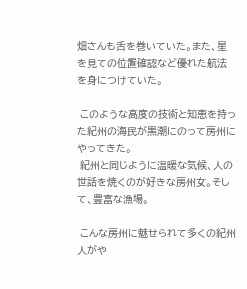畑さんも舌を巻いていた。また、星を見ての位置確認など優れた航法を身につけていた。

 このような高度の技術と知恵を持った紀州の海民が黒潮にのって房州にやってきた。
 紀州と同じように温暖な気候、人の世話を焼くのが好きな房州女。そして、豊富な漁場。

 こんな房州に魅せられて多くの紀州人がや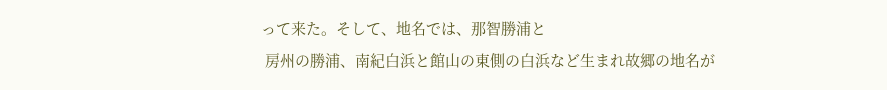って来た。そして、地名では、那智勝浦と
 房州の勝浦、南紀白浜と館山の東側の白浜など生まれ故郷の地名が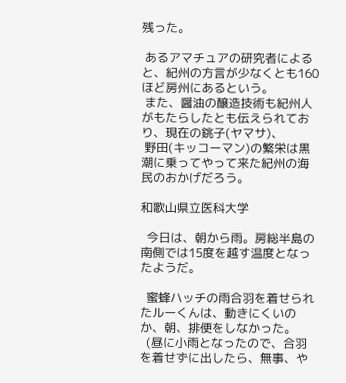残った。

 あるアマチュアの研究者によると、紀州の方言が少なくとも160ほど房州にあるという。
 また、醤油の醸造技術も紀州人がもたらしたとも伝えられており、現在の銚子(ヤマサ)、
 野田(キッコーマン)の繁栄は黒潮に乗ってやって来た紀州の海民のおかげだろう。

和歌山県立医科大学

  今日は、朝から雨。房総半島の南側では15度を越す温度となったようだ。

  蜜蜂ハッチの雨合羽を着せられたルーくんは、動きにくいのか、朝、排便をしなかった。
  (昼に小雨となったので、合羽を着せずに出したら、無事、や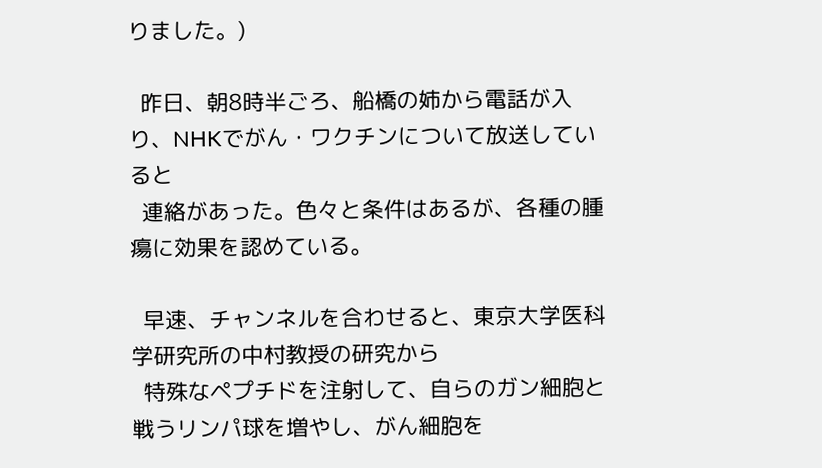りました。)

  昨日、朝8時半ごろ、船橋の姉から電話が入り、NHKでがん・ワクチンについて放送していると
  連絡があった。色々と条件はあるが、各種の腫瘍に効果を認めている。

  早速、チャンネルを合わせると、東京大学医科学研究所の中村教授の研究から
  特殊なペプチドを注射して、自らのガン細胞と戦うリンパ球を増やし、がん細胞を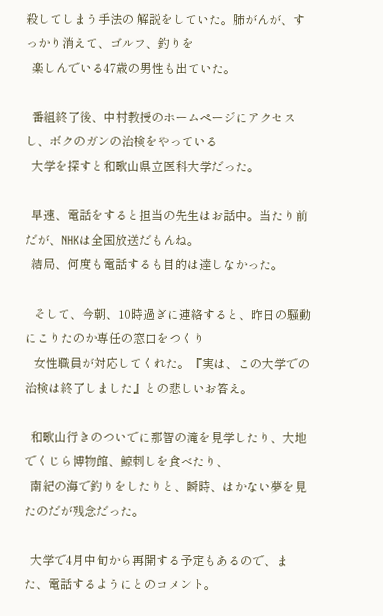殺してしまう手法の 解説をしていた。肺がんが、すっかり消えて、ゴルフ、釣りを
  楽しんでいる47歳の男性も出ていた。

  番組終了後、中村教授のホームページにアクセスし、ボクのガンの治検をやっている
  大学を探すと和歌山県立医科大学だった。

  早速、電話をすると担当の先生はお話中。当たり前だが、NHKは全国放送だもんね。
  結局、何度も電話するも目的は達しなかった。

   そして、今朝、10時過ぎに連絡すると、昨日の騒動にこりたのか専任の窓口をつくり
   女性職員が対応してくれた。『実は、この大学での治検は終了しました』との悲しいお答え。

  和歌山行きのついでに那智の滝を見学したり、大地でくじら博物館、鯨刺しを食べたり、
  南紀の海で釣りをしたりと、瞬時、はかない夢を見たのだが残念だった。

  大学で4月中旬から再開する予定もあるので、また、電話するようにとのコメント。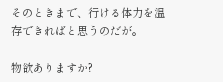そのときまで、行ける体力を温存できればと思うのだが。

物欲ありますか?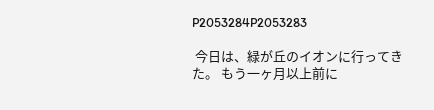P2053284P2053283

 今日は、緑が丘のイオンに行ってきた。 もう一ヶ月以上前に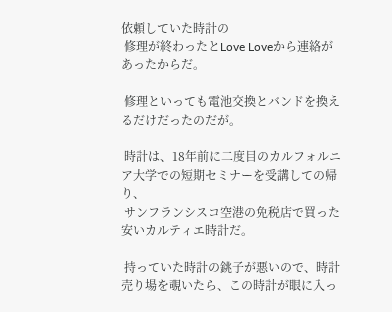依頼していた時計の
 修理が終わったとLove Loveから連絡があったからだ。

 修理といっても電池交換とバンドを換えるだけだったのだが。

 時計は、18年前に二度目のカルフォルニア大学での短期セミナーを受講しての帰り、
 サンフランシスコ空港の免税店で買った安いカルティエ時計だ。

 持っていた時計の銚子が悪いので、時計売り場を覗いたら、この時計が眼に入っ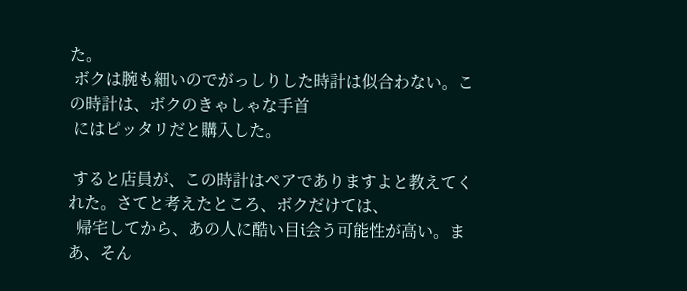た。
 ボクは腕も細いのでがっしりした時計は似合わない。この時計は、ボクのきゃしゃな手首
 にはピッタリだと購入した。

 すると店員が、この時計はペアでありますよと教えてくれた。さてと考えたところ、ボクだけては、
  帰宅してから、あの人に酷い目i会う可能性が高い。まあ、そん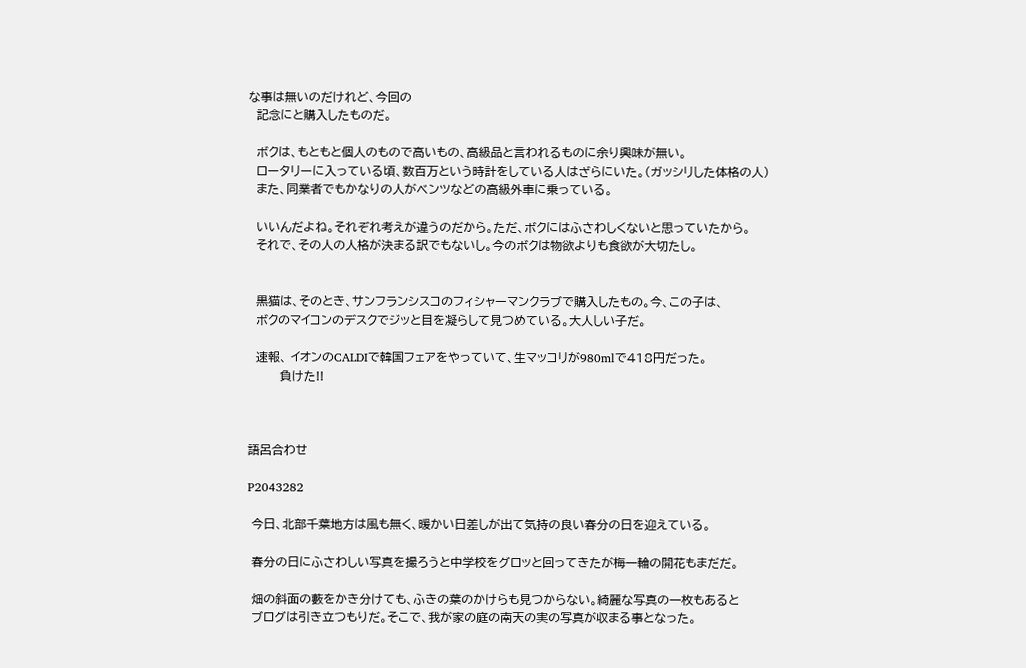な事は無いのだけれど、今回の
  記念にと購入したものだ。

  ボクは、もともと個人のもので高いもの、高級品と言われるものに余り興味が無い。
  ロータリーに入っている頃、数百万という時計をしている人はざらにいた。(ガッシリした体格の人)
  また、同業者でもかなりの人がベンツなどの高級外車に乗っている。

  いいんだよね。それぞれ考えが違うのだから。ただ、ボクにはふさわしくないと思っていたから。
  それで、その人の人格が決まる訳でもないし。今のボクは物欲よりも食欲が大切たし。


  黒猫は、そのとき、サンフランシスコのフィシャーマンクラブで購入したもの。今、この子は、
  ボクのマイコンのデスクでジッと目を凝らして見つめている。大人しい子だ。

  速報、 イオンのCALDIで韓国フェアをやっていて、生マッコリが980mlで418円だった。
        負けた!!



語呂合わせ

P2043282

 今日、北部千葉地方は風も無く、暖かい日差しが出て気持の良い春分の日を迎えている。

 春分の日にふさわしい写真を撮ろうと中学校をグロッと回ってきたが梅一輪の開花もまだだ。

 畑の斜面の藪をかき分けても、ふきの葉のかけらも見つからない。綺麗な写真の一枚もあると
 ブログは引き立つもりだ。そこで、我が家の庭の南天の実の写真が収まる事となった。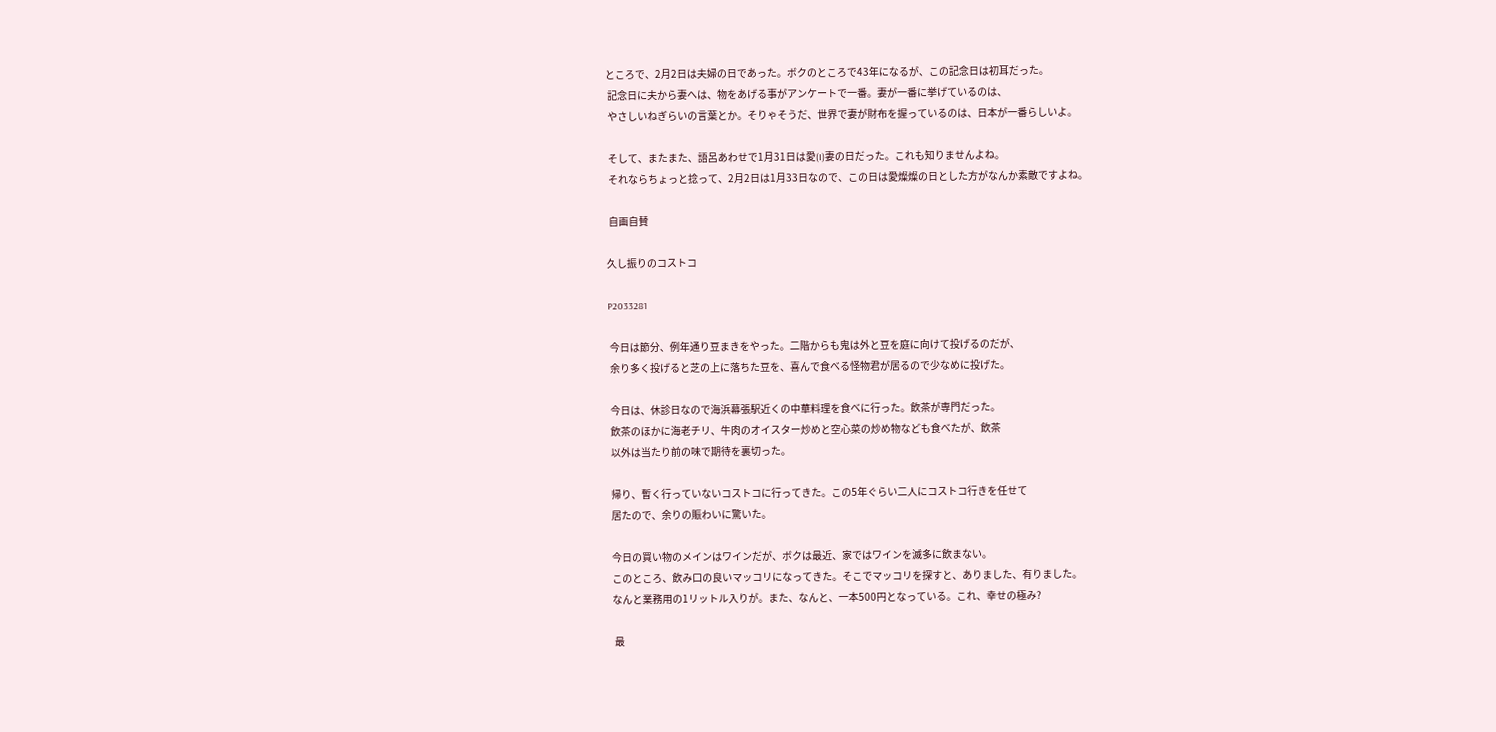ところで、2月2日は夫婦の日であった。ボクのところで43年になるが、この記念日は初耳だった。
 記念日に夫から妻へは、物をあげる事がアンケートで一番。妻が一番に挙げているのは、
 やさしいねぎらいの言葉とか。そりゃそうだ、世界で妻が財布を握っているのは、日本が一番らしいよ。

 そして、またまた、語呂あわせで1月31日は愛(I)妻の日だった。これも知りませんよね。
 それならちょっと捻って、2月2日は1月33日なので、この日は愛燦燦の日とした方がなんか素敵ですよね。

 自画自賛

久し振りのコストコ

P2033281

 今日は節分、例年通り豆まきをやった。二階からも鬼は外と豆を庭に向けて投げるのだが、
 余り多く投げると芝の上に落ちた豆を、喜んで食べる怪物君が居るので少なめに投げた。

 今日は、休診日なので海浜幕張駅近くの中華料理を食べに行った。飲茶が専門だった。
 飲茶のほかに海老チリ、牛肉のオイスター炒めと空心菜の炒め物なども食べたが、飲茶
 以外は当たり前の味で期待を裏切った。

 帰り、暫く行っていないコストコに行ってきた。この5年ぐらい二人にコストコ行きを任せて
 居たので、余りの賑わいに驚いた。

 今日の買い物のメインはワインだが、ボクは最近、家ではワインを滅多に飲まない。
 このところ、飲み口の良いマッコリになってきた。そこでマッコリを探すと、ありました、有りました。
 なんと業務用の1リットル入りが。また、なんと、一本500円となっている。これ、幸せの極み?

  最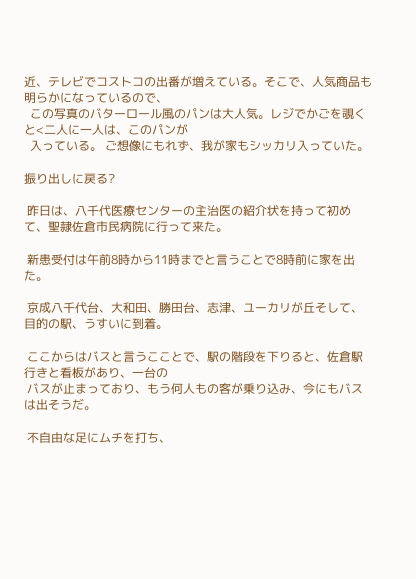近、テレビでコストコの出番が増えている。そこで、人気商品も明らかになっているので、
  この写真のバターロール風のパンは大人気。レジでかごを覗くと<二人に一人は、このパンが
  入っている。 ご想像にもれず、我が家もシッカリ入っていた。

振り出しに戻る?

 昨日は、八千代医療センターの主治医の紹介状を持って初めて、聖隷佐倉市民病院に行って来た。

 新患受付は午前8時から11時までと言うことで8時前に家を出た。

 京成八千代台、大和田、勝田台、志津、ユーカリが丘そして、目的の駅、うすいに到着。

 ここからはバスと言うこことで、駅の階段を下りると、佐倉駅行きと看板があり、一台の
 バスが止まっており、もう何人もの客が乗り込み、今にもバスは出そうだ。

 不自由な足にムチを打ち、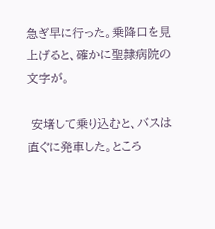急ぎ早に行った。乗降口を見上げると、確かに聖隷病院の文字が。

 安堵して乗り込むと、バスは直ぐに発車した。ところ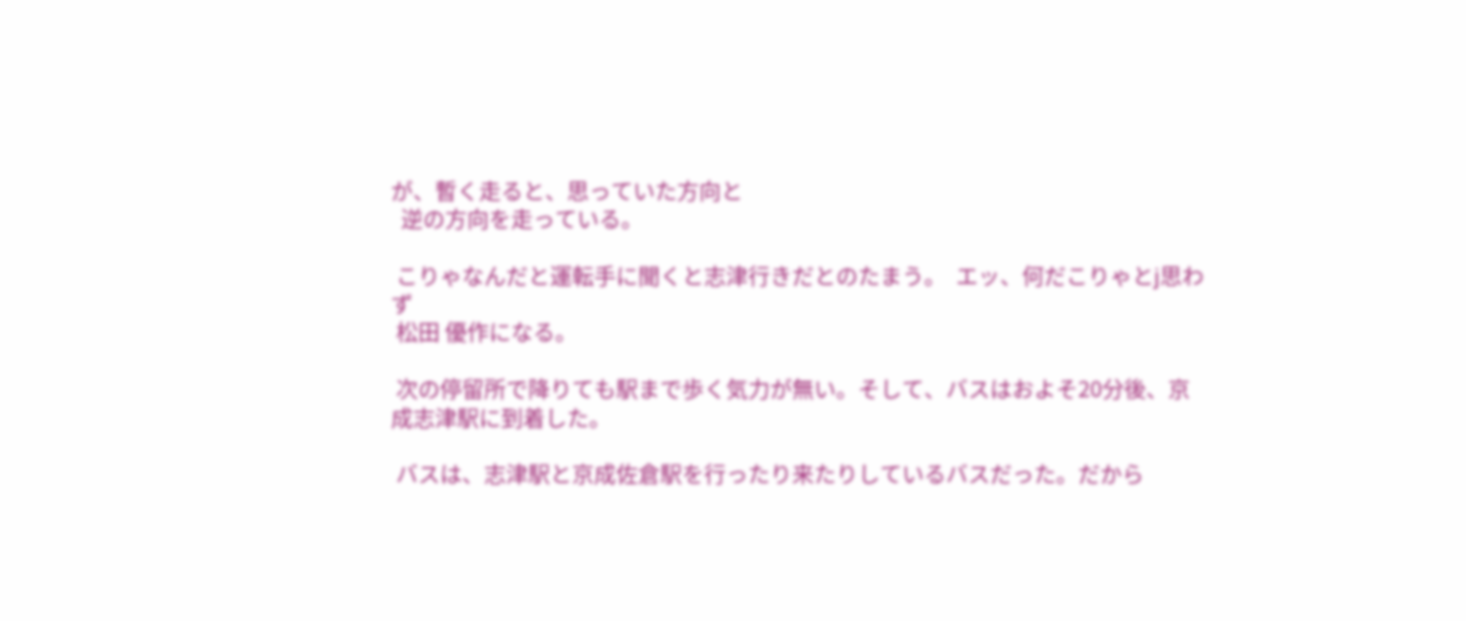が、暫く走ると、思っていた方向と
  逆の方向を走っている。

 こりゃなんだと運転手に聞くと志津行きだとのたまう。  エッ、何だこりゃとj思わず
 松田 優作になる。

 次の停留所で降りても駅まで歩く気力が無い。そして、バスはおよそ20分後、京成志津駅に到着した。

 バスは、志津駅と京成佐倉駅を行ったり来たりしているバスだった。だから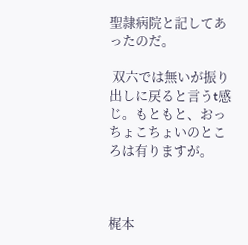聖隷病院と記してあったのだ。

 双六では無いが振り出しに戻ると言うt感じ。もともと、おっちょこちょいのところは有りますが。



梶本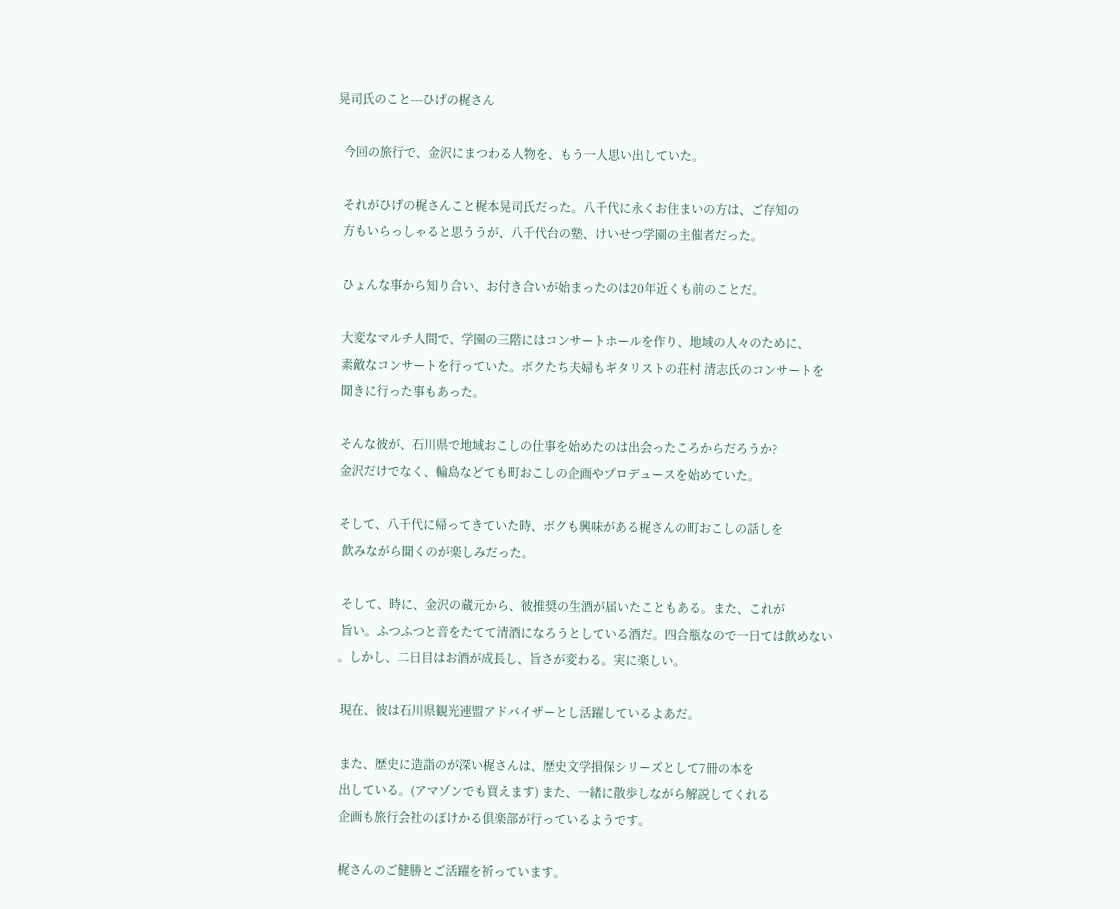晃司氏のこと---ひげの梶さん

  今回の旅行で、金沢にまつわる人物を、もう一人思い出していた。

  それがひげの梶さんこと梶本晃司氏だった。八千代に永くお住まいの方は、ご存知の
  方もいらっしゃると思ううが、八千代台の塾、けいせつ学園の主催者だった。

  ひょんな事から知り合い、お付き合いが始まったのは20年近くも前のことだ。

  大変なマルチ人間で、学園の三階にはコンサートホールを作り、地域の人々のために、
  素敵なコンサートを行っていた。ボクたち夫婦もギタリストの荘村 清志氏のコンサートを
  聞きに行った事もあった。

  そんな彼が、石川県で地域おこしの仕事を始めたのは出会ったころからだろうか?
  金沢だけでなく、輪島などても町おこしの企画やプロデュースを始めていた。

  そして、八千代に帰ってきていた時、ボクも興味がある梶さんの町おこしの話しを
   飲みながら聞くのが楽しみだった。

   そして、時に、金沢の蔵元から、彼推奨の生酒が届いたこともある。また、これが
   旨い。ふつふつと音をたてて清酒になろうとしている酒だ。四合瓶なので一日ては飲めない
  。しかし、二日目はお酒が成長し、旨さが変わる。実に楽しい。

   現在、彼は石川県観光連盟アドバイザーとし活躍しているよあだ。

   また、歴史に造詣のが深い梶さんは、歴史文学損保シリーズとして7冊の本を
   出している。(アマゾンでも買えます) また、一緒に散歩しながら解説してくれる
   企画も旅行会社のぽけかる倶楽部が行っているようです。

   梶さんのご健勝とご活躍を祈っています。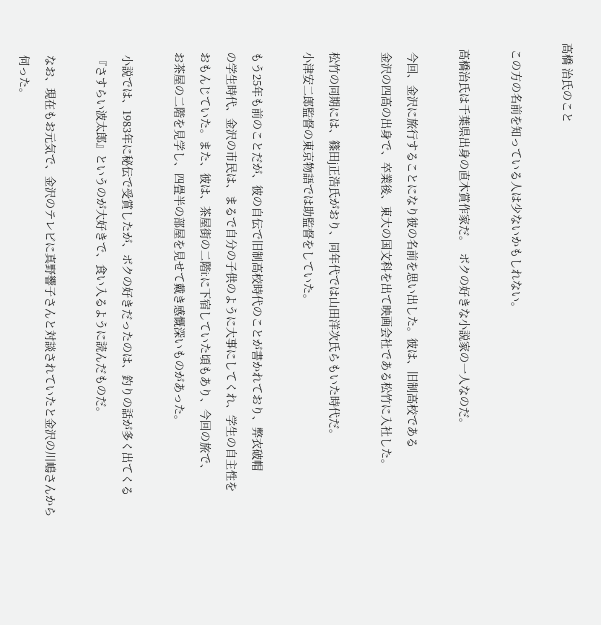高橋 治氏のこと

  この方の名前を知っている人は少ないかもしれない。

  高橋治氏は千葉県出身の直木賞作家だ。  ボクの好きな小説家の一人なのだ。

   今回、金沢に旅行することになり彼の名前を思い出した。彼は、旧制高校である
   金沢の四高の出身で、卒業後、東大の国文科を出て映画会社である松竹に入社した。

   松竹の同期には、篠田j正浩氏がおり、同年代では山田洋次氏らもいた時代だ。
   小津安二郎監督の東京物語では助監督をしていた。

   もう25年も前のことだが、彼の自伝で旧制高校時代のことが書かれており、弊衣破帽
   の学生時代、金沢の市民は、まるで自分の子供のように大事にしてくれ、学生の自主性を
   おもんじていた。また、彼は、茶屋街の二階i:に下宿していた頃もあり、今回の旅で、
   お茶屋の二階を見学し、四畳半の部屋を見せて戴き感慨深いものがあった。

    小説では、1983年に秘伝で受賞したが、ボクの好きだったのは、釣りの話が多く出てくる
    『さすらい波太郎』というのが大好きで、食い入るように読んだものだ。

    なお、現在もお元気で、金沢のテレビに真野響子さんと対談されていたと金沢の川嶋さんから
    伺った。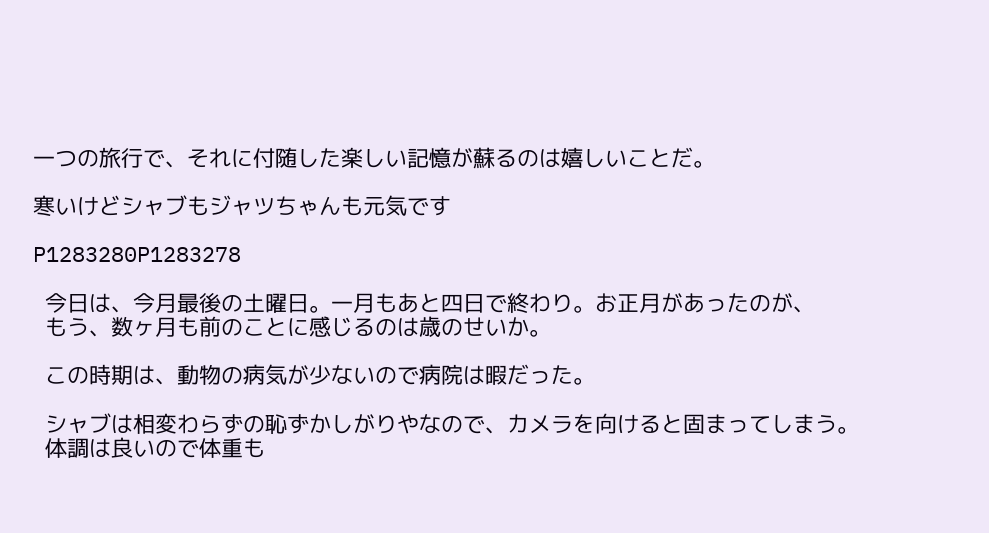一つの旅行で、それに付随した楽しい記憶が蘇るのは嬉しいことだ。

寒いけどシャブもジャツちゃんも元気です

P1283280P1283278

  今日は、今月最後の土曜日。一月もあと四日で終わり。お正月があったのが、
  もう、数ヶ月も前のことに感じるのは歳のせいか。

  この時期は、動物の病気が少ないので病院は暇だった。

  シャブは相変わらずの恥ずかしがりやなので、カメラを向けると固まってしまう。
  体調は良いので体重も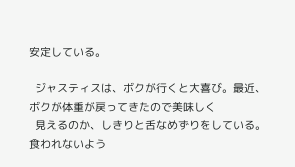安定している。

  ジャスティスは、ボクが行くと大喜び。最近、ボクが体重が戻ってきたので美味しく
  見えるのか、しきりと舌なめずりをしている。食われないよう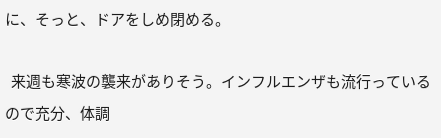に、そっと、ドアをしめ閉める。

  来週も寒波の襲来がありそう。インフルエンザも流行っているので充分、体調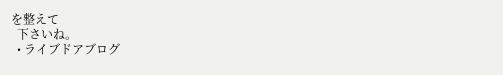を整えて
  下さいね。
  • ライブドアブログ